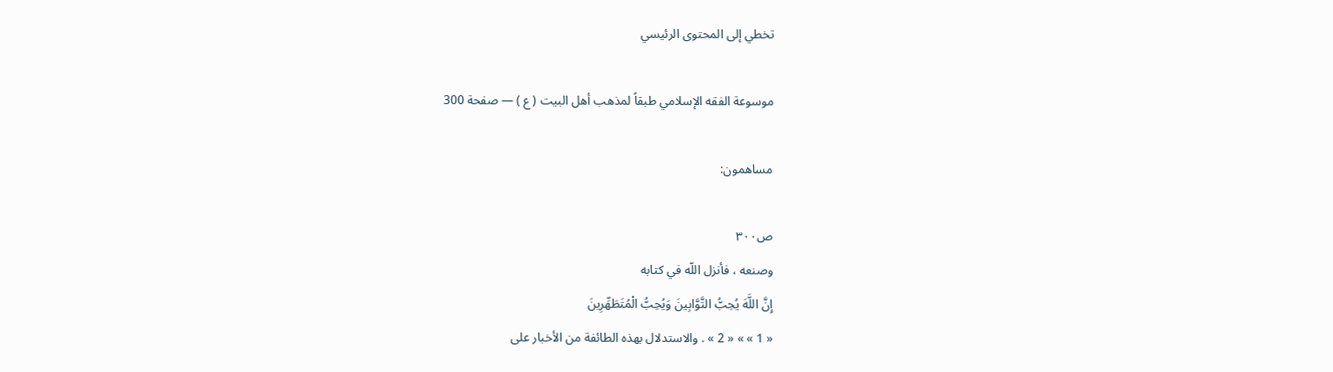تخطي إلى المحتوى الرئيسي

موسوعة الفقه الإسلامي طبقاً لمذهب أهل البيت ( ع ) — صفحة 300

مساهمون:

ص٣٠٠
وصنعه ، فأنزل اللّه في كتابه
إِنَّ اللَّهَ يُحِبُّ التَّوَّابِينَ وَيُحِبُّ الْمُتَطَهِّرِينَ
« 1 » » « 2 » . والاستدلال بهذه الطائفة من الأخبار على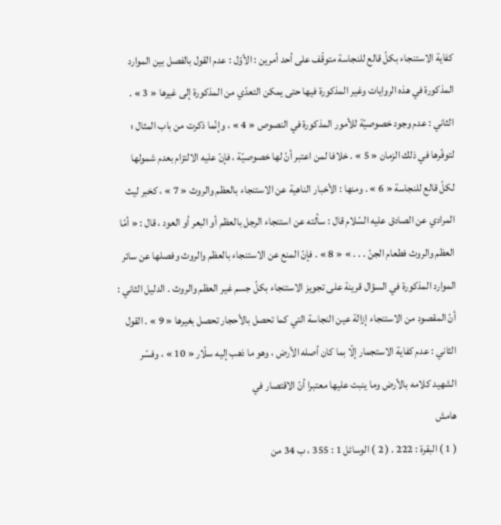كفاية الاستنجاء بكلّ قالع للنجاسة متوقّف على أحد أمرين : الأوّل : عدم القول بالفصل بين الموارد المذكورة في هذه الروايات وغير المذكورة فيها حتى يمكن التعدّي من المذكورة إلى غيرها « 3 » . الثاني : عدم وجود خصوصيّة للأمور المذكورة في النصوص « 4 » ، وإنّما ذكرت من باب المثال ؛ لتوفّرها في ذلك الزمان « 5 » . خلافا لمن اعتبر أنّ لها خصوصيّة ، فإنّ عليه الالتزام بعدم شمولها لكلّ قالع للنجاسة « 6 » . ومنها : الأخبار الناهية عن الاستنجاء بالعظم والروث « 7 » ، كخبر ليث المرادي عن الصادق عليه السّلام قال : سألته عن استنجاء الرجل بالعظم أو البعر أو العود ، قال : « أمّا العظم والروث فطعام الجنّ . . . » « 8 » . فإنّ المنع عن الاستنجاء بالعظم والروث وفصلها عن سائر الموارد المذكورة في السؤال قرينة على تجويز الاستنجاء بكلّ جسم غير العظم والروث . الدليل الثاني : أنّ المقصود من الاستنجاء إزالة عين النجاسة التي كما تحصل بالأحجار تحصل بغيرها « 9 » . القول الثاني : عدم كفاية الاستجمار إلّا بما كان أصله الأرض ، وهو ما ذهب إليه سلّار « 10 » ، وفسّر الشهيد كلامه بالأرض وما ينبت عليها معتبرا أنّ الاقتصار في
هامش
( 1 ) البقرة : 222 . ( 2 ) الوسائل 1 : 355 ، ب 34 من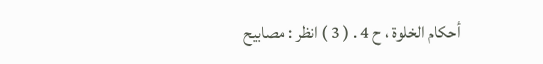أحكام الخلوة ، ح 4 . ( 3 ) انظر : مصابيح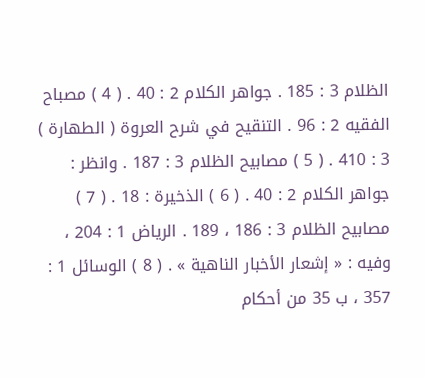الظلام 3 : 185 . جواهر الكلام 2 : 40 . ( 4 ) مصباح الفقيه 2 : 96 . التنقيح في شرح العروة ( الطهارة ) 3 : 410 . ( 5 ) مصابيح الظلام 3 : 187 . وانظر : جواهر الكلام 2 : 40 . ( 6 ) الذخيرة : 18 . ( 7 ) مصابيح الظلام 3 : 186 ، 189 . الرياض 1 : 204 ، وفيه : « إشعار الأخبار الناهية » . ( 8 ) الوسائل 1 : 357 ، ب 35 من أحكام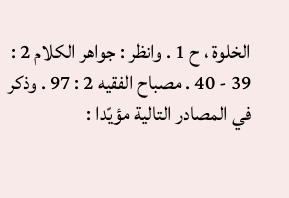الخلوة ، ح 1 . وانظر : جواهر الكلام 2 : 39 - 40 . مصباح الفقيه 2 : 97 . وذكر في المصادر التالية مؤيّدا :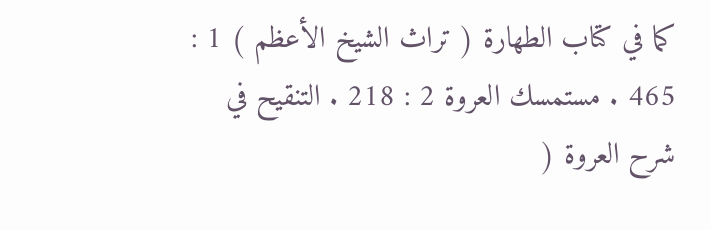كما في كتاب الطهارة ( تراث الشيخ الأعظم ) 1 : 465 . مستمسك العروة 2 : 218 . التنقيح في شرح العروة (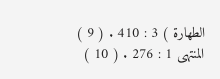الطهارة ) 3 : 410 . ( 9 ) المنتهى 1 : 276 . ( 10 )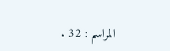المراسم : 32 .